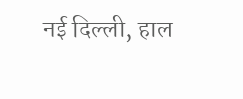नई दिल्ली, हाल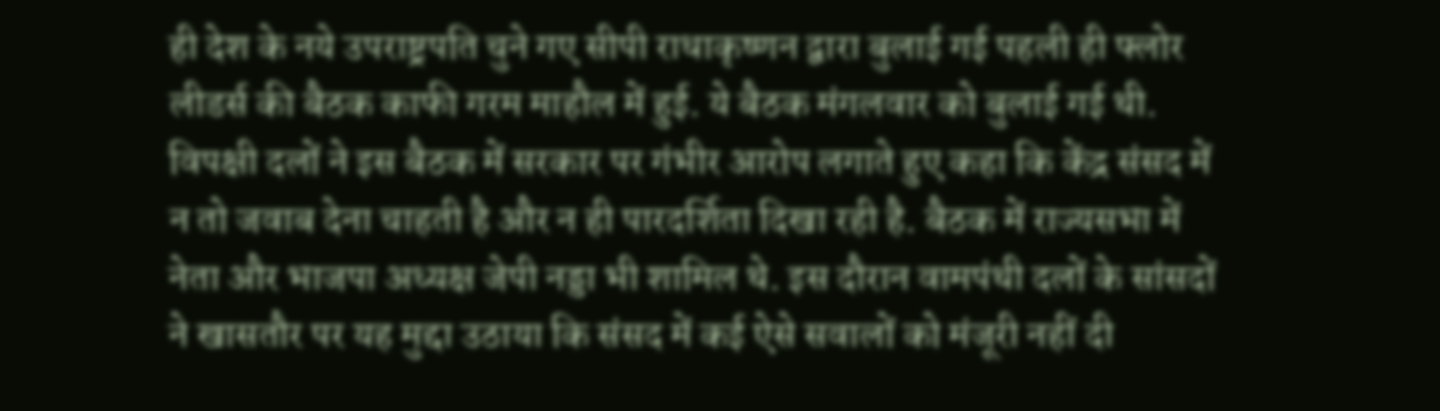ही देश के नये उपराष्ट्रपति चुने गए सीपी राधाकृष्णन द्वारा बुलाई गई पहली ही फ्लोर लीडर्स की बैठक काफी गरम माहौल में हुई. ये बैठक मंगलवार को बुलाई गई थी. विपक्षी दलों ने इस बैठक में सरकार पर गंभीर आरोप लगाते हुए कहा कि केंद्र संसद में न तो जवाब देना चाहती है और न ही पारदर्शिता दिखा रही है. बैठक में राज्यसभा में नेता और भाजपा अध्यक्ष जेपी नड्डा भी शामिल थे. इस दौरान वामपंथी दलों के सांसदों ने खासतौर पर यह मुद्दा उठाया कि संसद में कई ऐसे सवालों को मंजूरी नहीं दी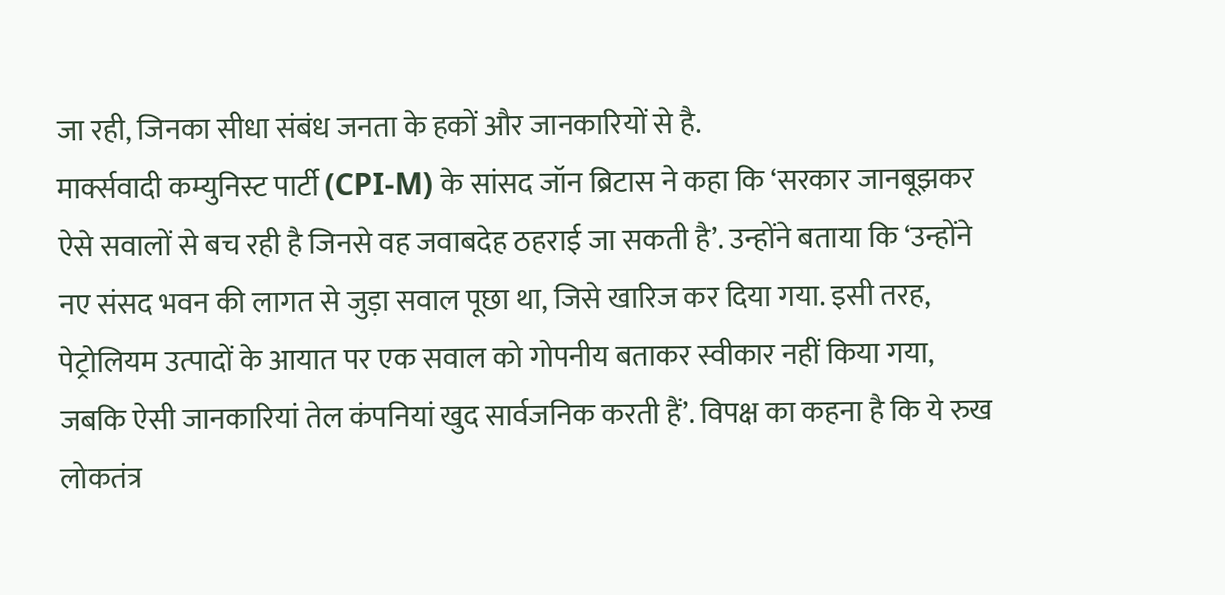जा रही, जिनका सीधा संबंध जनता के हकों और जानकारियों से है.
मार्क्सवादी कम्युनिस्ट पार्टी (CPI-M) के सांसद जॉन ब्रिटास ने कहा कि ‘सरकार जानबूझकर ऐसे सवालों से बच रही है जिनसे वह जवाबदेह ठहराई जा सकती है’. उन्होंने बताया कि ‘उन्होंने नए संसद भवन की लागत से जुड़ा सवाल पूछा था, जिसे खारिज कर दिया गया. इसी तरह, पेट्रोलियम उत्पादों के आयात पर एक सवाल को गोपनीय बताकर स्वीकार नहीं किया गया, जबकि ऐसी जानकारियां तेल कंपनियां खुद सार्वजनिक करती हैं’. विपक्ष का कहना है कि ये रुख लोकतंत्र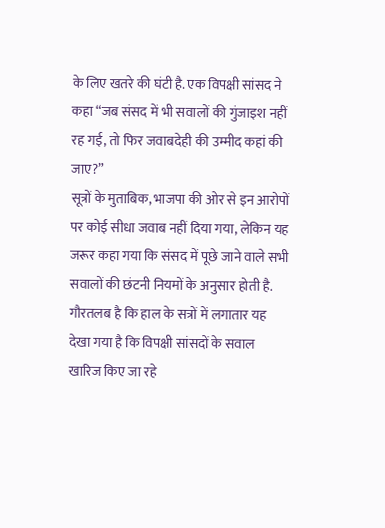के लिए खतरे की घंटी है. एक विपक्षी सांसद ने कहा “जब संसद में भी सवालों की गुंजाइश नहीं रह गई, तो फिर जवाबदेही की उम्मीद कहां की जाए?”
सूत्रों के मुताबिक, भाजपा की ओर से इन आरोपों पर कोई सीधा जवाब नहीं दिया गया, लेकिन यह जरूर कहा गया कि संसद में पूछे जाने वाले सभी सवालों की छंटनी नियमों के अनुसार होती है. गौरतलब है कि हाल के सत्रों में लगातार यह देखा गया है कि विपक्षी सांसदों के सवाल खारिज किए जा रहे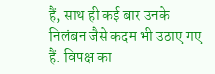हैं, साथ ही कई बार उनके निलंबन जैसे कदम भी उठाए गए हैं. विपक्ष का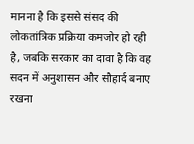मानना है कि इससे संसद की लोकतांत्रिक प्रक्रिया कमजोर हो रही है, जबकि सरकार का दावा है कि वह सदन में अनुशासन और सौहार्द बनाए रखना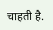चाहती है.